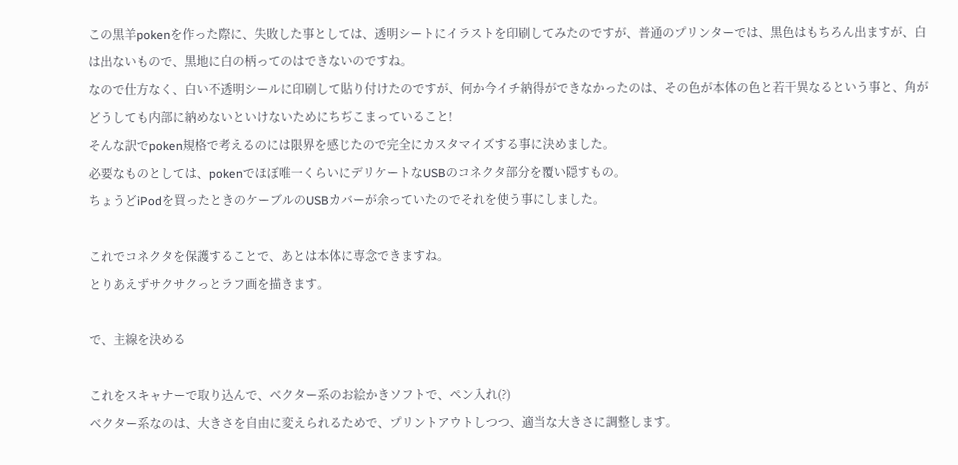この黒羊pokenを作った際に、失敗した事としては、透明シートにイラストを印刷してみたのですが、普通のプリンターでは、黒色はもちろん出ますが、白は出ないもので、黒地に白の柄ってのはできないのですね。
なので仕方なく、白い不透明シールに印刷して貼り付けたのですが、何か今イチ納得ができなかったのは、その色が本体の色と若干異なるという事と、角がどうしても内部に納めないといけないためにちぢこまっていること!
そんな訳でpoken規格で考えるのには限界を感じたので完全にカスタマイズする事に決めました。
必要なものとしては、pokenでほぼ唯一くらいにデリケートなUSBのコネクタ部分を覆い隠すもの。
ちょうどiPodを買ったときのケーブルのUSBカバーが余っていたのでそれを使う事にしました。

これでコネクタを保護することで、あとは本体に専念できますね。
とりあえずサクサクっとラフ画を描きます。

で、主線を決める

これをスキャナーで取り込んで、ベクター系のお絵かきソフトで、ペン入れ(?)
ベクター系なのは、大きさを自由に変えられるためで、プリントアウトしつつ、適当な大きさに調整します。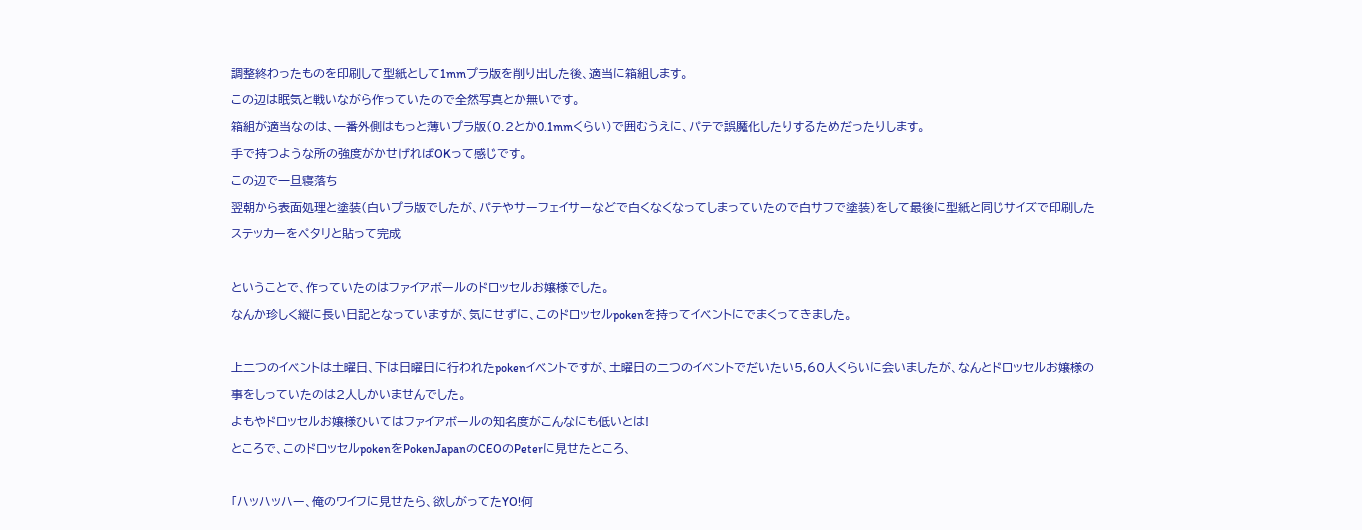調整終わったものを印刷して型紙として1mmプラ版を削り出した後、適当に箱組します。
この辺は眠気と戦いながら作っていたので全然写真とか無いです。
箱組が適当なのは、一番外側はもっと薄いプラ版(0.2とか0.1mmくらい)で囲むうえに、パテで誤魔化したりするためだったりします。
手で持つような所の強度がかせげればOKって感じです。
この辺で一旦寝落ち
翌朝から表面処理と塗装(白いプラ版でしたが、パテやサーフェイサーなどで白くなくなってしまっていたので白サフで塗装)をして最後に型紙と同じサイズで印刷したステッカーをペタリと貼って完成

ということで、作っていたのはファイアボールのドロッセルお嬢様でした。
なんか珍しく縦に長い日記となっていますが、気にせずに、このドロッセルpokenを持ってイベントにでまくってきました。

上二つのイベントは土曜日、下は日曜日に行われたpokenイベントですが、土曜日の二つのイベントでだいたい5,60人くらいに会いましたが、なんとドロッセルお嬢様の事をしっていたのは2人しかいませんでした。
よもやドロッセルお嬢様ひいてはファイアボールの知名度がこんなにも低いとは!
ところで、このドロッセルpokenをPokenJapanのCEOのPeterに見せたところ、

「ハッハッハー、俺のワイフに見せたら、欲しがってたYO!何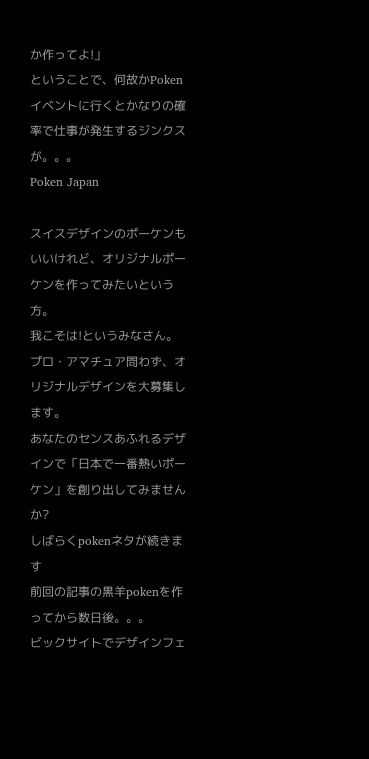か作ってよ!」
ということで、何故かPokenイベントに行くとかなりの確率で仕事が発生するジンクスが。。。
Poken Japan

スイスデザインのポーケンもいいけれど、オリジナルポーケンを作ってみたいという方。
我こそは!というみなさん。プロ・アマチュア問わず、オリジナルデザインを大募集します。
あなたのセンスあふれるデザインで「日本で一番熱いポーケン」を創り出してみませんか?
しばらくpokenネタが続きます
前回の記事の黒羊pokenを作ってから数日後。。。
ビックサイトでデザインフェ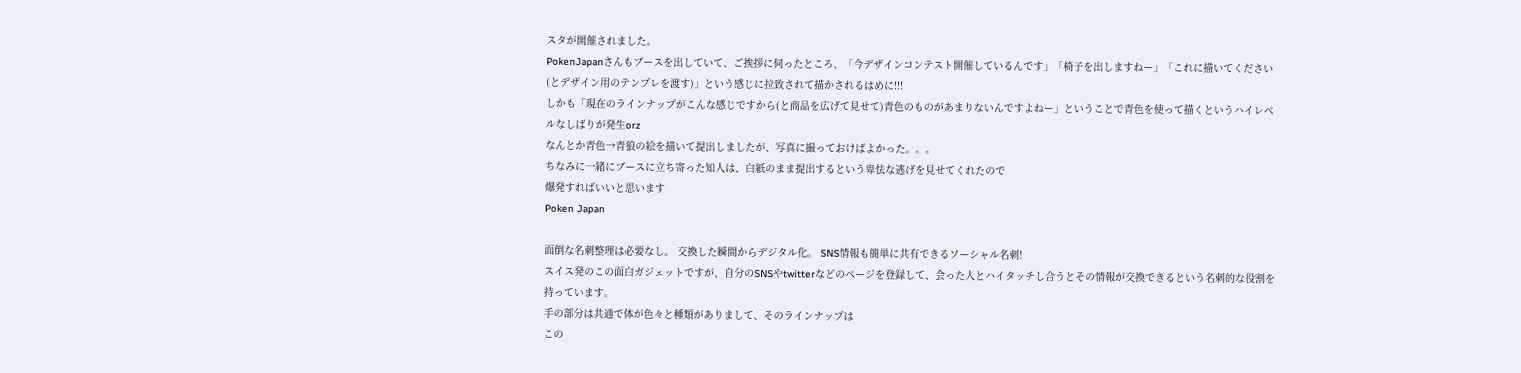スタが開催されました。
PokenJapanさんもブースを出していて、ご挨拶に伺ったところ、「今デザインコンテスト開催しているんです」「椅子を出しますねー」「これに描いてください(とデザイン用のテンプレを渡す)」という感じに拉致されて描かされるはめに!!!
しかも「現在のラインナップがこんな感じですから(と商品を広げて見せて)青色のものがあまりないんですよねー」ということで青色を使って描くというハイレベルなしばりが発生orz
なんとか青色→青狼の絵を描いて提出しましたが、写真に撮っておけばよかった。。。
ちなみに一緒にブースに立ち寄った知人は、白紙のまま提出するという卑怯な逃げを見せてくれたので
爆発すればいいと思います
Poken Japan

面倒な名刺整理は必要なし。 交換した瞬間からデジタル化。 SNS情報も簡単に共有できるソーシャル名刺!
スイス発のこの面白ガジェットですが、自分のSNSやtwitterなどのページを登録して、会った人とハイタッチし合うとその情報が交換できるという名刺的な役割を持っています。
手の部分は共通で体が色々と種類がありまして、そのラインナップは
この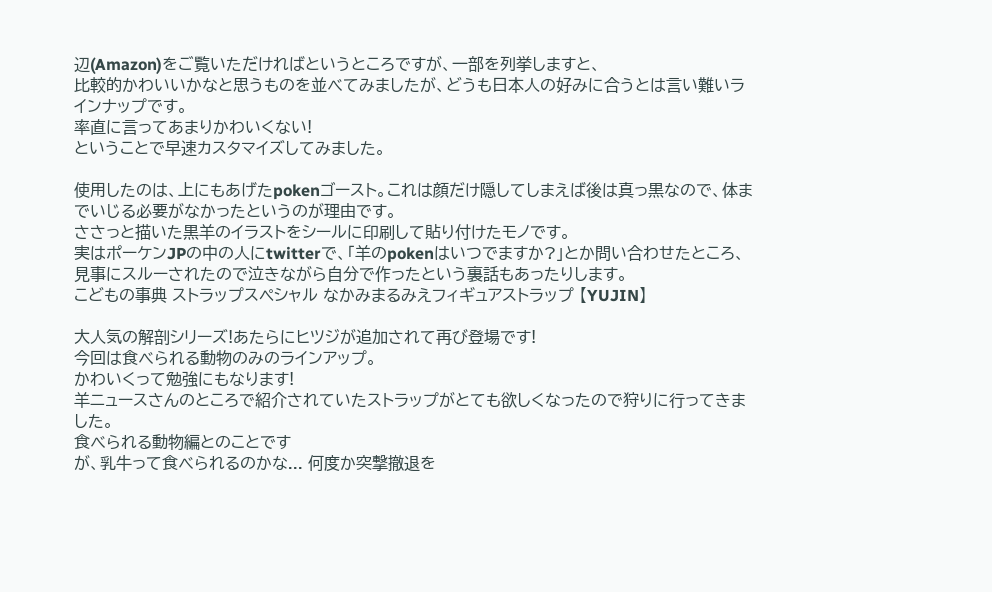辺(Amazon)をご覧いただければというところですが、一部を列挙しますと、
比較的かわいいかなと思うものを並べてみましたが、どうも日本人の好みに合うとは言い難いラインナップです。
率直に言ってあまりかわいくない!
ということで早速カスタマイズしてみました。

使用したのは、上にもあげたpokenゴースト。これは顔だけ隠してしまえば後は真っ黒なので、体までいじる必要がなかったというのが理由です。
ささっと描いた黒羊のイラストをシールに印刷して貼り付けたモノです。
実はポーケンJPの中の人にtwitterで、「羊のpokenはいつでますか?」とか問い合わせたところ、
見事にスルーされたので泣きながら自分で作ったという裏話もあったりします。
こどもの事典 ストラップスペシャル なかみまるみえフィギュアストラップ 【YUJIN】

大人気の解剖シリーズ!あたらにヒツジが追加されて再び登場です!
今回は食べられる動物のみのラインアップ。
かわいくって勉強にもなります!
羊ニュースさんのところで紹介されていたストラップがとても欲しくなったので狩りに行ってきました。
食べられる動物編とのことです
が、乳牛って食べられるのかな... 何度か突撃撤退を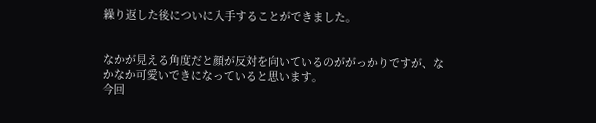繰り返した後についに入手することができました。


なかが見える角度だと顔が反対を向いているのががっかりですが、なかなか可愛いできになっていると思います。
今回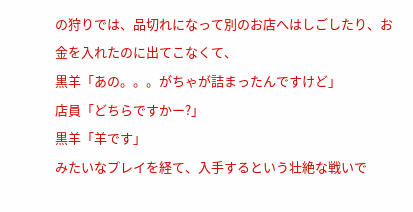の狩りでは、品切れになって別のお店へはしごしたり、お金を入れたのに出てこなくて、
黒羊「あの。。。がちゃが詰まったんですけど」
店員「どちらですかー?」
黒羊「羊です」
みたいなプレイを経て、入手するという壮絶な戦いで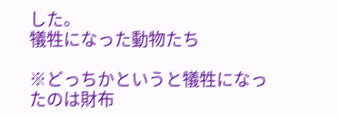した。
犠牲になった動物たち

※どっちかというと犠牲になったのは財布